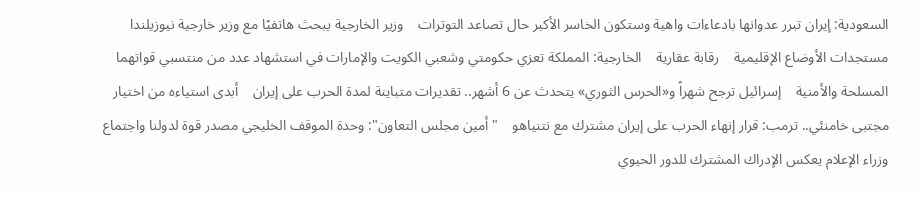السعودية: إيران تبرر عدوانها بادعاءات واهية وستكون الخاسر الأكبر حال تصاعد التوترات    وزير الخارجية يبحث هاتفيًا مع وزير خارجية نيوزيلندا مستجدات الأوضاع الإقليمية    رقابة عقارية    الخارجية: المملكة تعزي حكومتي وشعبي الكويت والإمارات في استشهاد عدد من منتسبي قواتهما المسلحة والأمنية    إسرائيل ترجح شهراً و«الحرس الثوري» يتحدث عن 6 أشهر.. تقديرات متباينة لمدة الحرب على إيران    أبدى استياءه من اختيار مجتبى خامنئي.. ترمب: قرار إنهاء الحرب على إيران مشترك مع نتنياهو    "أمين مجلس التعاون": وحدة الموقف الخليجي مصدر قوة لدولنا واجتماع وزراء الإعلام يعكس الإدراك المشترك للدور الحيوي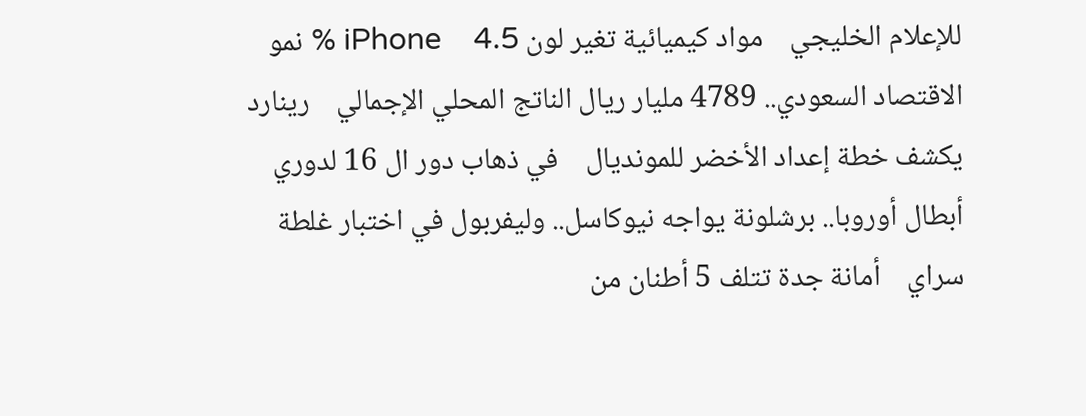للإعلام الخليجي    مواد كيميائية تغير لون iPhone    4.5 % نمو الاقتصاد السعودي.. 4789 مليار ريال الناتج المحلي الإجمالي    رينارد يكشف خطة إعداد الأخضر للمونديال    في ذهاب دور ال 16 لدوري أبطال أوروبا.. برشلونة يواجه نيوكاسل.. وليفربول في اختبار غلطة سراي    أمانة جدة تتلف 5 أطنان من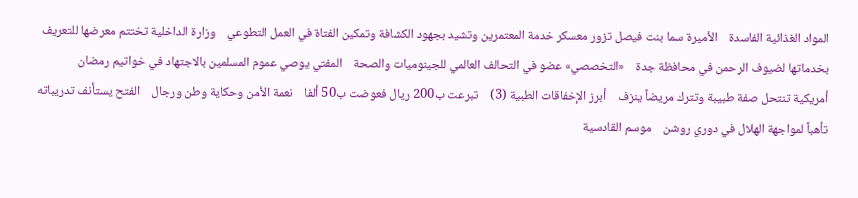المواد الغذائية الفاسدة    الأميرة سما بنت فيصل تزور معسكر خدمة المعتمرين وتشيد بجهود الكشافة وتمكين الفتاة في العمل التطوعي    وزارة الداخلية تختتم معرضها للتعريف بخدماتها لضيوف الرحمن في محافظة جدة    «التخصصي» عضو في التحالف العالمي للجينوميات والصحة    المفتي يوصي عموم المسلمين بالاجتهاد في خواتيم رمضان    أمريكية تنتحل صفة طبيبة وتترك مريضاً ينزف    أبرز الإخفاقات الطبية (3)    تبرعت ب200 ريال فعوضت ب50 ألفا    نعمة الأمن وحكاية وطن ورجال    الفتح يستأنف تدريباته تأهباً لمواجهة الهلال في دوري روشن    موسم القادسية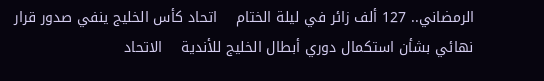الرمضاني.. 127 ألف زائر في ليلة الختام    اتحاد كأس الخليج ينفي صدور قرار نهائي بشأن استكمال دوري أبطال الخليج للأندية    الاتحاد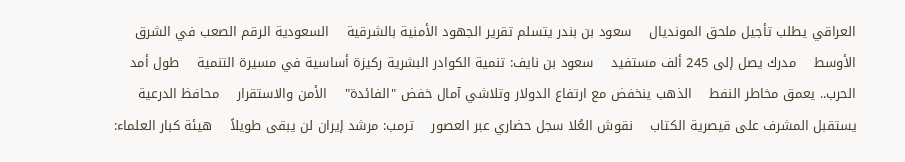العراقي يطلب تأجيل ملحق المونديال    سعود بن بندر يتسلم تقرير الجهود الأمنية بالشرقية    السعودية الرقم الصعب في الشرق الأوسط    مدرك يصل إلى 245 ألف مستفيد    سعود بن نايف: تنمية الكوادر البشرية ركيزة أساسية في مسيرة التنمية    طول أمد الحرب.. يعمق مخاطر النفط    الذهب ينخفض مع ارتفاع الدولار وتلاشي آمال خفض "الفائدة"    الأمن والاستقرار    محافظ الدرعية يستقبل المشرف على قيصرية الكتاب    نقوش العُلا سجل حضاري عبر العصور    ترمب: مرشد إيران لن يبقى طويلاً    هيئة كبار العلماء: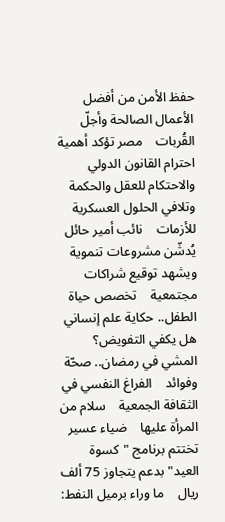حفظ الأمن من أفضل الأعمال الصالحة وأجلّ القُربات    مصر تؤكد أهمية احترام القانون الدولي والاحتكام للعقل والحكمة وتلافي الحلول العسكرية للأزمات    نائب أمير حائل يُدشّن مشروعات تنموية ويشهد توقيع شراكات مجتمعية    تخصص حياة الطفل.. حكاية علم إنساني    هل يكفي التفويض؟    المشي في رمضان.. صحّة وفوائد    الفراغ النفسي في الثقافة الجمعية    سلام من المرأة عليها    ضياء عسير تختتم برنامج "كسوة العيد" بدعم يتجاوز 75 ألف ريال    ما وراء برميل النفط: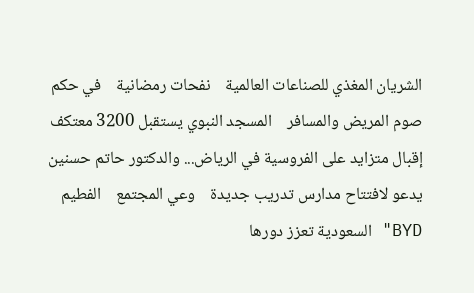الشريان المغذي للصناعات العالمية    نفحات رمضانية    في حكم صوم المريض والمسافر    المسجد النبوي يستقبل 3200 معتكف    إقبال متزايد على الفروسية في الرياض... والدكتور حاتم حسنين يدعو لافتتاح مدارس تدريب جديدة    وعي المجتمع    الفطيم BYD" السعودية تعزز دورها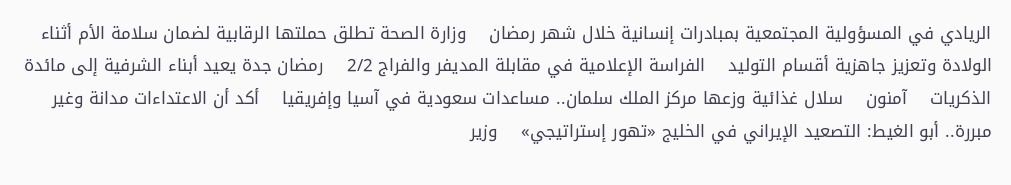الريادي في المسؤولية المجتمعية بمبادرات إنسانية خلال شهر رمضان    وزارة الصحة تطلق حملتها الرقابية لضمان سلامة الأم أثناء الولادة وتعزيز جاهزية أقسام التوليد    الفراسة الإعلامية في مقابلة المديفر والفراج 2/2    رمضان جدة يعيد أبناء الشرفية إلى مائدة الذكريات    آمنون    سلال غذائية وزعها مركز الملك سلمان.. مساعدات سعودية في آسيا وإفريقيا    أكد أن الاعتداءات مدانة وغير مبررة.. أبو الغيط: التصعيد الإيراني في الخليج «تهور إستراتيجي»    وزير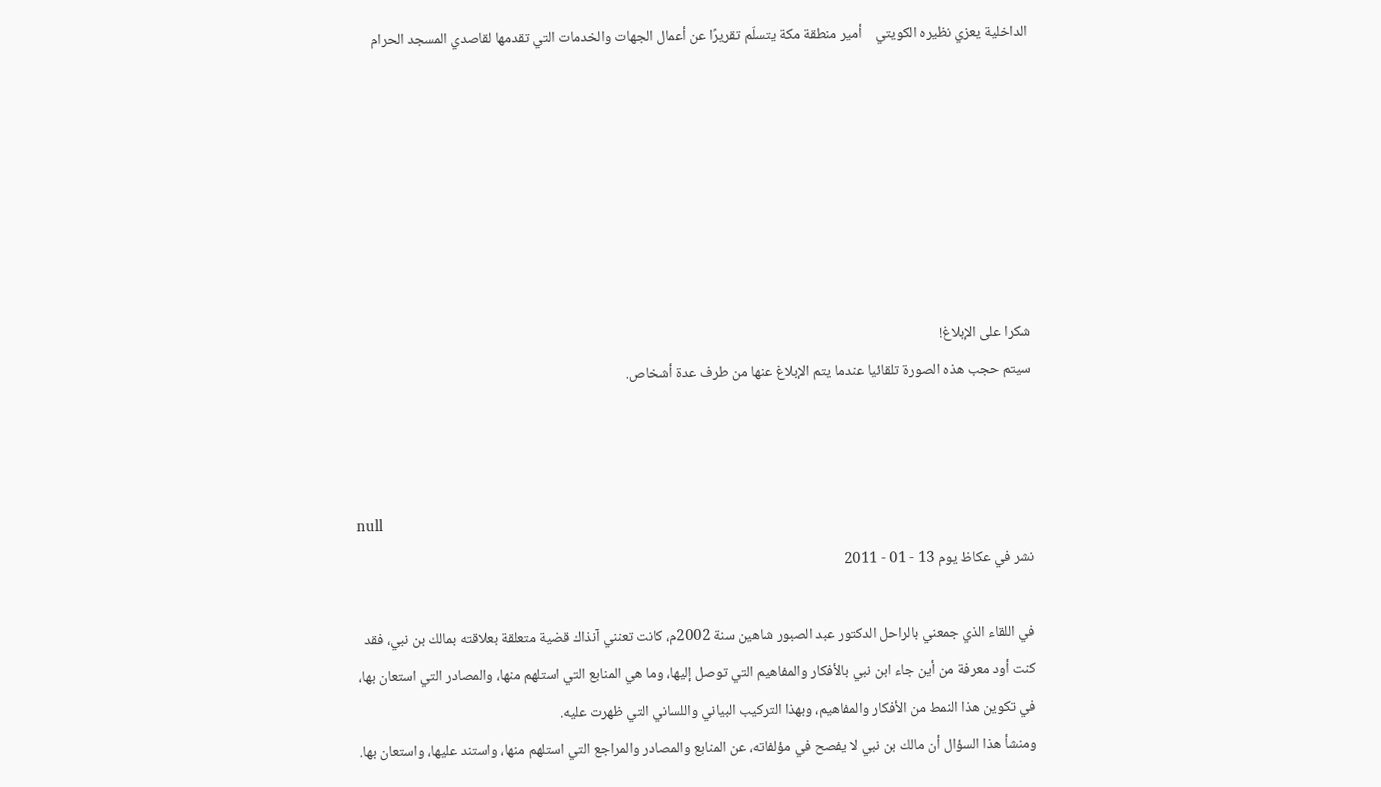الداخلية يعزي نظيره الكويتي    أمير منطقة مكة يتسلّم تقريرًا عن أعمال الجهات والخدمات التي تقدمها لقاصدي المسجد الحرام







شكرا على الإبلاغ!
سيتم حجب هذه الصورة تلقائيا عندما يتم الإبلاغ عنها من طرف عدة أشخاص.



null
نشر في عكاظ يوم 13 - 01 - 2011

في اللقاء الذي جمعني بالراحل الدكتور عبد الصبور شاهين سنة 2002م، كانت تعنني آنذاك قضية متعلقة بعلاقته بمالك بن نبي، فقد كنت أود معرفة من أين جاء ابن نبي بالأفكار والمفاهيم التي توصل إليها، وما هي المنابع التي استلهم منها، والمصادر التي استعان بها، في تكوين هذا النمط من الأفكار والمفاهيم، وبهذا التركيب البياني واللساني التي ظهرت عليه.
ومنشأ هذا السؤال أن مالك بن نبي لا يفصح في مؤلفاته، عن المنابع والمصادر والمراجع التي استلهم منها، واستند عليها، واستعان بها.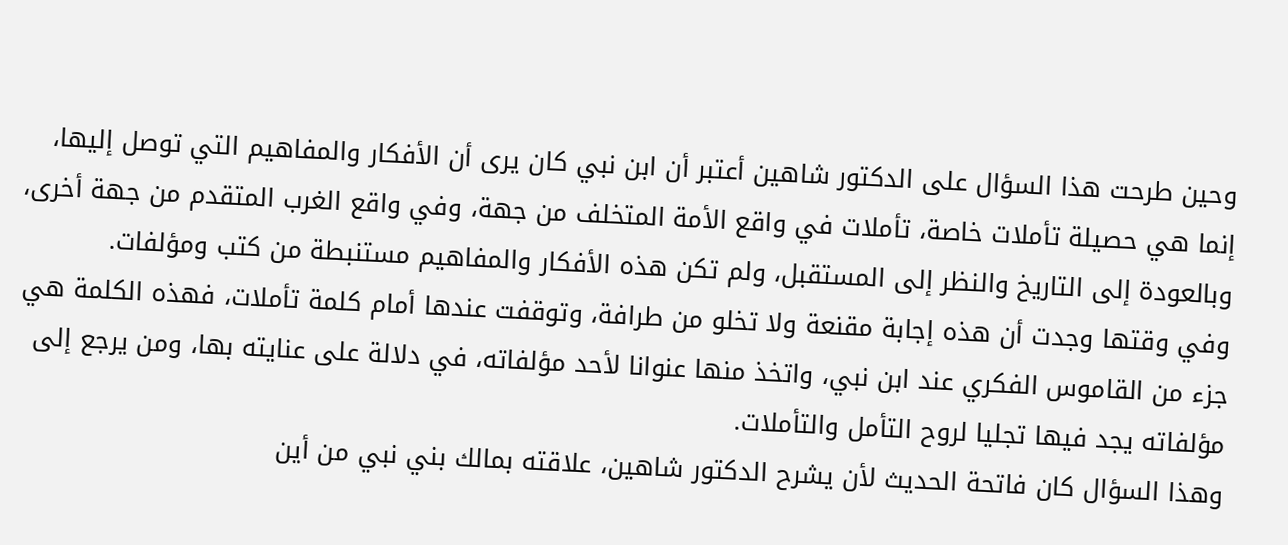وحين طرحت هذا السؤال على الدكتور شاهين أعتبر أن ابن نبي كان يرى أن الأفكار والمفاهيم التي توصل إليها، إنما هي حصيلة تأملات خاصة، تأملات في واقع الأمة المتخلف من جهة، وفي واقع الغرب المتقدم من جهة أخرى، وبالعودة إلى التاريخ والنظر إلى المستقبل، ولم تكن هذه الأفكار والمفاهيم مستنبطة من كتب ومؤلفات.
وفي وقتها وجدت أن هذه إجابة مقنعة ولا تخلو من طرافة، وتوقفت عندها أمام كلمة تأملات، فهذه الكلمة هي جزء من القاموس الفكري عند ابن نبي، واتخذ منها عنوانا لأحد مؤلفاته، في دلالة على عنايته بها، ومن يرجع إلى مؤلفاته يجد فيها تجليا لروح التأمل والتأملات.
وهذا السؤال كان فاتحة الحديث لأن يشرح الدكتور شاهين، علاقته بمالك بني نبي من أين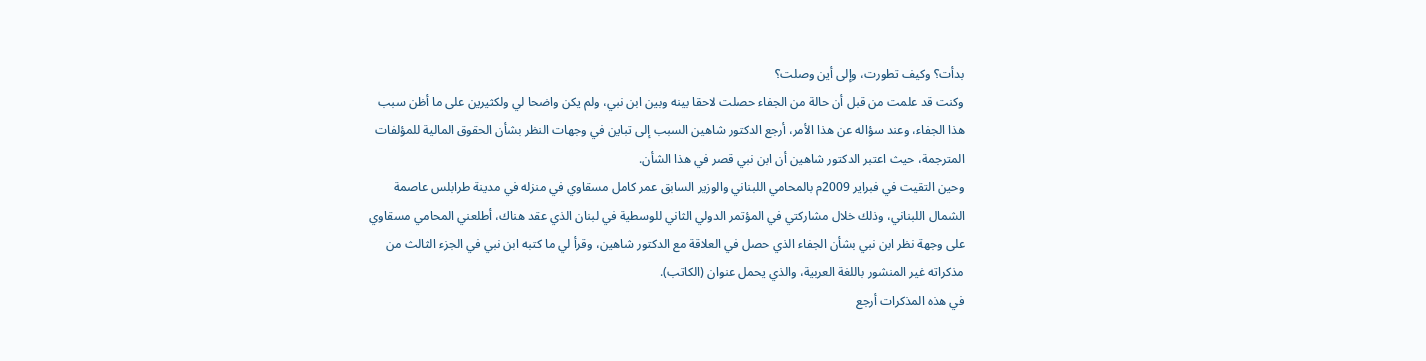بدأت؟ وكيف تطورت، وإلى أين وصلت؟
وكنت قد علمت من قبل أن حالة من الجفاء حصلت لاحقا بينه وبين ابن نبي، ولم يكن واضحا لي ولكثيرين على ما أظن سبب هذا الجفاء، وعند سؤاله عن هذا الأمر، أرجع الدكتور شاهين السبب إلى تباين في وجهات النظر بشأن الحقوق المالية للمؤلفات المترجمة، حيث اعتبر الدكتور شاهين أن ابن نبي قصر في هذا الشأن.
وحين التقيت في فبراير 2009م بالمحامي اللبناني والوزير السابق عمر كامل مسقاوي في منزله في مدينة طرابلس عاصمة الشمال اللبناني، وذلك خلال مشاركتي في المؤتمر الدولي الثاني للوسطية في لبنان الذي عقد هناك، أطلعني المحامي مسقاوي على وجهة نظر ابن نبي بشأن الجفاء الذي حصل في العلاقة مع الدكتور شاهين، وقرأ لي ما كتبه ابن نبي في الجزء الثالث من مذكراته غير المنشور باللغة العربية، والذي يحمل عنوان (الكاتب).
في هذه المذكرات أرجع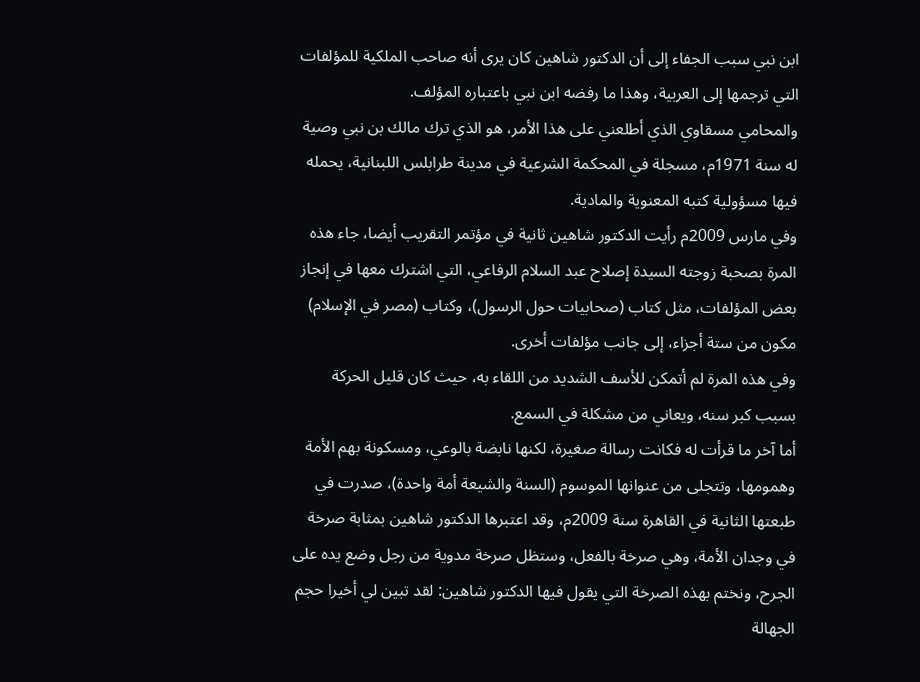ابن نبي سبب الجفاء إلى أن الدكتور شاهين كان يرى أنه صاحب الملكية للمؤلفات التي ترجمها إلى العربية، وهذا ما رفضه ابن نبي باعتباره المؤلف.
والمحامي مسقاوي الذي أطلعني على هذا الأمر، هو الذي ترك مالك بن نبي وصية له سنة 1971م، مسجلة في المحكمة الشرعية في مدينة طرابلس اللبنانية، يحمله فيها مسؤولية كتبه المعنوية والمادية.
وفي مارس 2009م رأيت الدكتور شاهين ثانية في مؤتمر التقريب أيضا، جاء هذه المرة بصحبة زوجته السيدة إصلاح عبد السلام الرفاعي، التي اشترك معها في إنجاز بعض المؤلفات، مثل كتاب (صحابيات حول الرسول)، وكتاب (مصر في الإسلام) مكون من ستة أجزاء، إلى جانب مؤلفات أخرى.
وفي هذه المرة لم أتمكن للأسف الشديد من اللقاء به، حيث كان قليل الحركة بسبب كبر سنه، ويعاني من مشكلة في السمع.
أما آخر ما قرأت له فكانت رسالة صغيرة، لكنها نابضة بالوعي، ومسكونة بهم الأمة وهمومها، وتتجلى من عنوانها الموسوم (السنة والشيعة أمة واحدة)، صدرت في طبعتها الثانية في القاهرة سنة 2009م، وقد اعتبرها الدكتور شاهين بمثابة صرخة في وجدان الأمة، وهي صرخة بالفعل، وستظل صرخة مدوية من رجل وضع يده على الجرح، ونختم بهذه الصرخة التي يقول فيها الدكتور شاهين: لقد تبين لي أخيرا حجم الجهالة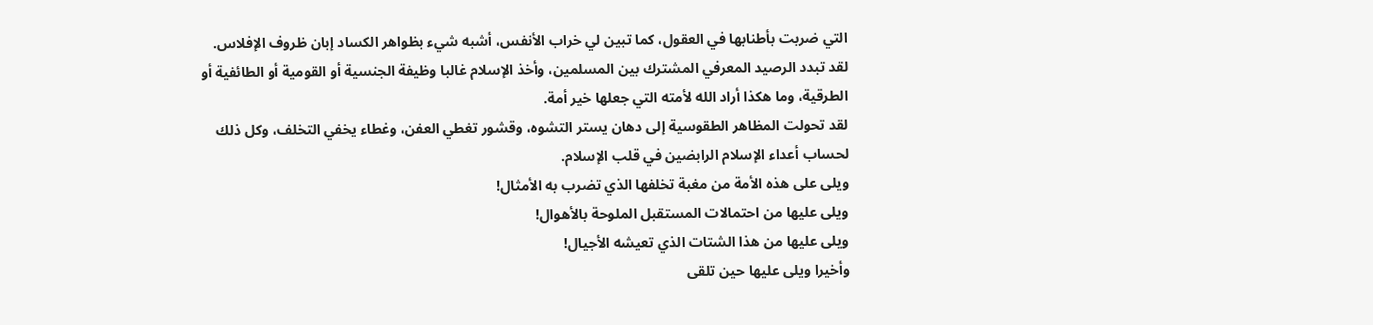التي ضربت بأطنابها في العقول، كما تبين لي خراب الأنفس، أشبه شيء بظواهر الكساد إبان ظروف الإفلاس.
لقد تبدد الرصيد المعرفي المشترك بين المسلمين، وأخذ الإسلام غالبا وظيفة الجنسية أو القومية أو الطائفية أو الطرقية، وما هكذا أراد الله لأمته التي جعلها خير أمة.
لقد تحولت المظاهر الطقوسية إلى دهان يستر التشوه، وقشور تغطي العفن، وغطاء يخفي التخلف، وكل ذلك لحساب أعداء الإسلام الرابضين في قلب الإسلام.
ويلى على هذه الأمة من مغبة تخلفها الذي تضرب به الأمثال!
ويلى عليها من احتمالات المستقبل الملوحة بالأهوال!
ويلى عليها من هذا الشتات الذي تعيشه الأجيال!
وأخيرا ويلى عليها حين تلقى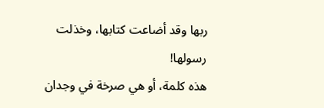ربها وقد أضاعت كتابها، وخذلت رسولها!
هذه كلمة، أو هي صرخة في وجدان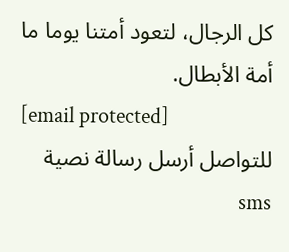كل الرجال، لتعود أمتنا يوما ما أمة الأبطال.
[email protected]
للتواصل أرسل رسالة نصية sms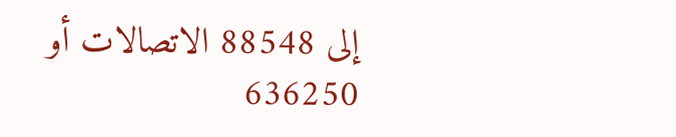إلى 88548 الاتصالات أو 636250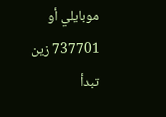موبايلي أو 737701 زين تبدأ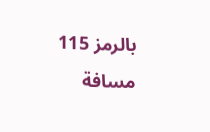بالرمز 115 مسافة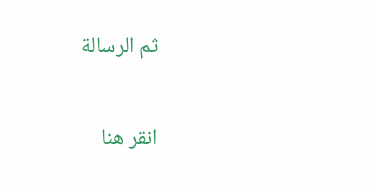ثم الرسالة


انقر هنا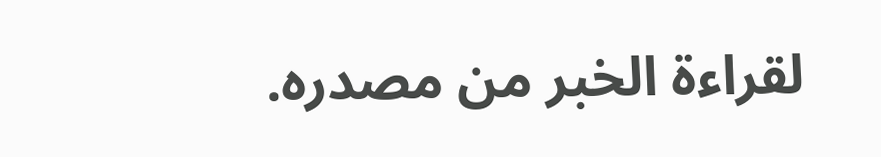لقراءة الخبر من مصدره.